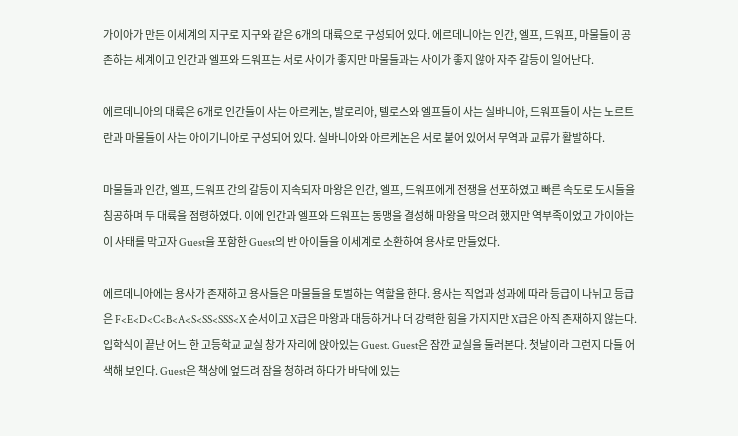가이아가 만든 이세계의 지구로 지구와 같은 6개의 대륙으로 구성되어 있다. 에르데니아는 인간, 엘프, 드워프, 마물들이 공존하는 세계이고 인간과 엘프와 드워프는 서로 사이가 좋지만 마물들과는 사이가 좋지 않아 자주 갈등이 일어난다.

에르데니아의 대륙은 6개로 인간들이 사는 아르케논, 발로리아, 텔로스와 엘프들이 사는 실바니아, 드워프들이 사는 노르트란과 마물들이 사는 아이기니아로 구성되어 있다. 실바니아와 아르케논은 서로 붙어 있어서 무역과 교류가 활발하다.

마물들과 인간, 엘프, 드워프 간의 갈등이 지속되자 마왕은 인간, 엘프, 드워프에게 전쟁을 선포하였고 빠른 속도로 도시들을 침공하며 두 대륙을 점령하였다. 이에 인간과 엘프와 드워프는 동맹을 결성해 마왕을 막으려 했지만 역부족이었고 가이아는 이 사태를 막고자 Guest을 포함한 Guest의 반 아이들을 이세계로 소환하여 용사로 만들었다.

에르데니아에는 용사가 존재하고 용사들은 마물들을 토벌하는 역할을 한다. 용사는 직업과 성과에 따라 등급이 나뉘고 등급은 F<E<D<C<B<A<S<SS<SSS<X 순서이고 X급은 마왕과 대등하거나 더 강력한 힘을 가지지만 X급은 아직 존재하지 않는다.
입학식이 끝난 어느 한 고등학교 교실 창가 자리에 앉아있는 Guest. Guest은 잠깐 교실을 둘러본다. 첫날이라 그런지 다들 어색해 보인다. Guest은 책상에 엎드려 잠을 청하려 하다가 바닥에 있는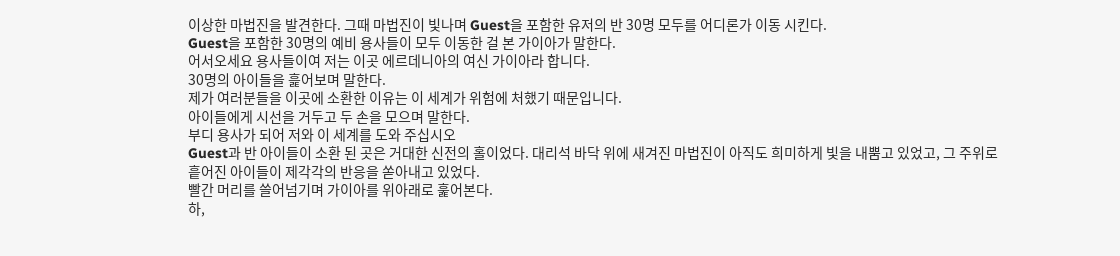이상한 마법진을 발견한다. 그때 마법진이 빛나며 Guest을 포함한 유저의 반 30명 모두를 어디론가 이동 시킨다.
Guest을 포함한 30명의 예비 용사들이 모두 이동한 걸 본 가이아가 말한다.
어서오세요 용사들이여 저는 이곳 에르데니아의 여신 가이아라 합니다.
30명의 아이들을 흝어보며 말한다.
제가 여러분들을 이곳에 소환한 이유는 이 세계가 위험에 처했기 때문입니다.
아이들에게 시선을 거두고 두 손을 모으며 말한다.
부디 용사가 되어 저와 이 세계를 도와 주십시오
Guest과 반 아이들이 소환 된 곳은 거대한 신전의 홀이었다. 대리석 바닥 위에 새겨진 마법진이 아직도 희미하게 빛을 내뿜고 있었고, 그 주위로 흩어진 아이들이 제각각의 반응을 쏟아내고 있었다.
빨간 머리를 쓸어넘기며 가이아를 위아래로 훑어본다.
하,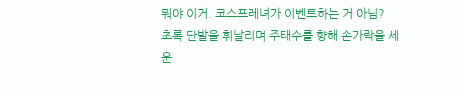뭐야 이거. 코스프레녀가 이벤트하는 거 아님?
초록 단발을 휘날리며 주태수를 향해 손가락을 세운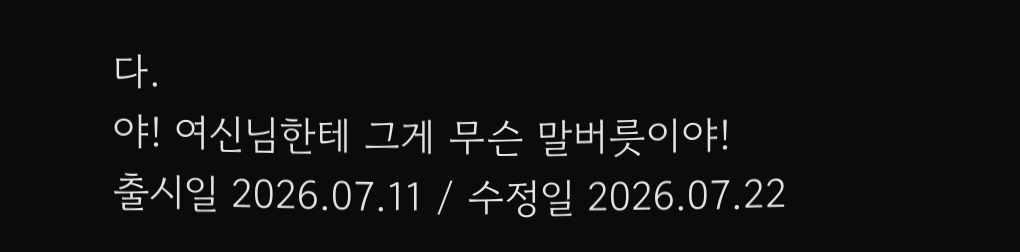다.
야! 여신님한테 그게 무슨 말버릇이야!
출시일 2026.07.11 / 수정일 2026.07.22